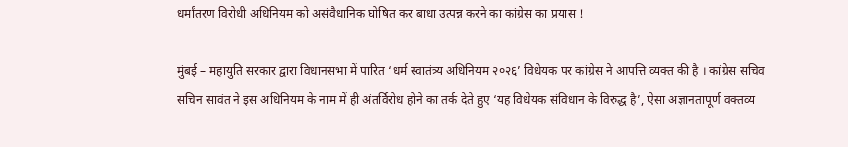धर्मांतरण विरोधी अधिनियम को असंवैधानिक घोषित कर बाधा उत्पन्न करने का कांग्रेस का प्रयास !

मुंबई – महायुति सरकार द्वारा विधानसभा में पारित ‘धर्म स्वातंत्र्य अधिनियम २०२६’ विधेयक पर कांग्रेस ने आपत्ति व्यक्त की है । कांग्रेस सचिव सचिन सावंत ने इस अधिनियम के नाम में ही अंतर्विरोध होने का तर्क देते हुए ‘यह विधेयक संविधान के विरुद्ध है’, ऐसा अज्ञानतापूर्ण वक्तव्य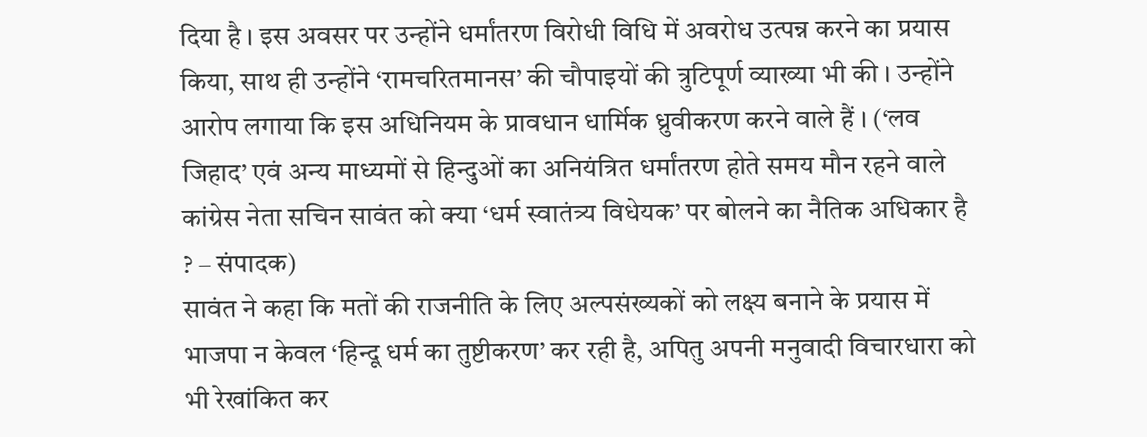दिया है । इस अवसर पर उन्होंने धर्मांतरण विरोधी विधि में अवरोध उत्पन्न करने का प्रयास किया, साथ ही उन्होंने ‘रामचरितमानस’ की चौपाइयों की त्रुटिपूर्ण व्याख्या भी की । उन्होंने आरोप लगाया कि इस अधिनियम के प्रावधान धार्मिक ध्रुवीकरण करने वाले हैं । (‘लव जिहाद’ एवं अन्य माध्यमों से हिन्दुओं का अनियंत्रित धर्मांतरण होते समय मौन रहने वाले कांग्रेस नेता सचिन सावंत को क्या ‘धर्म स्वातंत्र्य विधेयक’ पर बोलने का नैतिक अधिकार है ? – संपादक)
सावंत ने कहा कि मतों की राजनीति के लिए अल्पसंख्यकों को लक्ष्य बनाने के प्रयास में भाजपा न केवल ‘हिन्दू धर्म का तुष्टीकरण’ कर रही है, अपितु अपनी मनुवादी विचारधारा को भी रेखांकित कर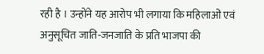रही है । उन्होंने यह आरोप भी लगाया कि महिलाओं एवं अनुसूचित जाति-जनजाति के प्रति भाजपा की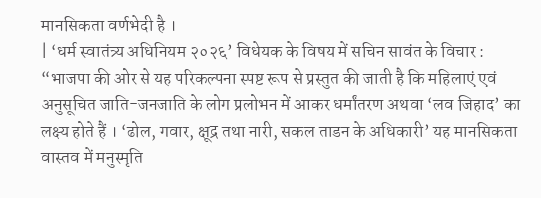मानसिकता वर्णभेदी है ।
| ‘धर्म स्वातंत्र्य अधिनियम २०२६’ विधेयक के विषय में सचिन सावंत के विचार : “भाजपा की ओर से यह परिकल्पना स्पष्ट रूप से प्रस्तुत की जाती है कि महिलाएं एवं अनुसूचित जाति-जनजाति के लोग प्रलोभन में आकर धर्मांतरण अथवा ‘लव जिहाद’ का लक्ष्य होते हैं । ‘ढोल, गवार, क्षूद्र तथा नारी, सकल ताडन के अधिकारी’ यह मानसिकता वास्तव में मनुस्मृति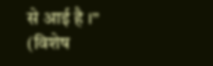से आई है ।”
(विशेष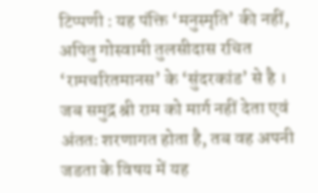टिप्पणी : यह पंक्ति ‘मनुस्मृति’ की नहीं, अपितु गोस्वामी तुलसीदास रचित ‘रामचरितमानस’ के ‘सुंदरकांड’ से है । जब समुद्र श्री राम को मार्ग नहीं देता एवं अंततः शरणागत होता है, तब वह अपनी जडता के विषय में यह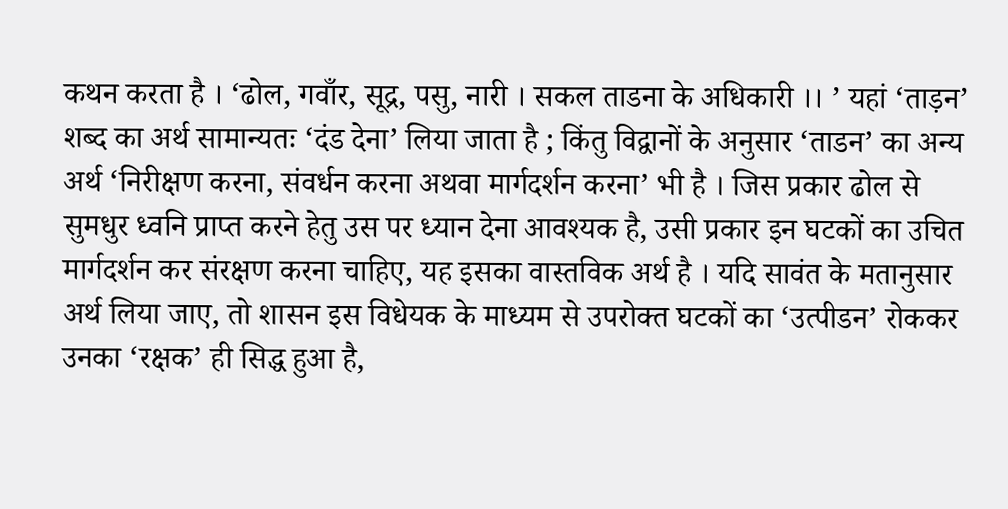कथन करता है । ‘ढोल, गवाँर, सूद्र, पसु, नारी । सकल ताडना के अधिकारी ।। ’ यहां ‘ताड़न’ शब्द का अर्थ सामान्यतः ‘दंड देना’ लिया जाता है ; किंतु विद्वानों के अनुसार ‘ताडन’ का अन्य अर्थ ‘निरीक्षण करना, संवर्धन करना अथवा मार्गदर्शन करना’ भी है । जिस प्रकार ढोल से सुमधुर ध्वनि प्राप्त करने हेतु उस पर ध्यान देना आवश्यक है, उसी प्रकार इन घटकों का उचित मार्गदर्शन कर संरक्षण करना चाहिए, यह इसका वास्तविक अर्थ है । यदि सावंत के मतानुसार अर्थ लिया जाए, तो शासन इस विधेयक के माध्यम से उपरोक्त घटकों का ‘उत्पीडन’ रोककर उनका ‘रक्षक’ ही सिद्ध हुआ है,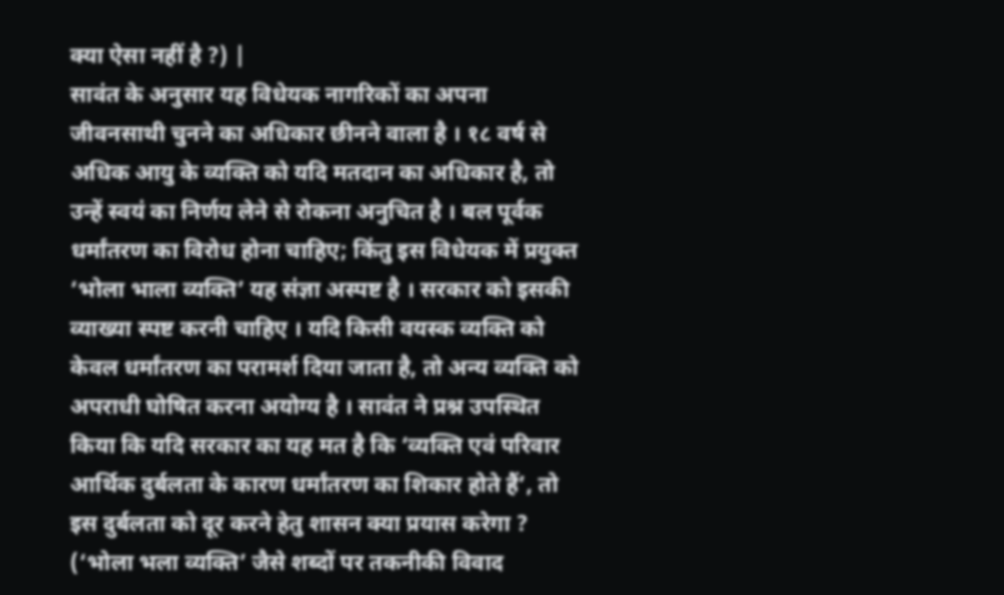क्या ऐसा नहीं है ?) |
सावंत के अनुसार यह विधेयक नागरिकों का अपना जीवनसाथी चुनने का अधिकार छीनने वाला है । १८ वर्ष से अधिक आयु के व्यक्ति को यदि मतदान का अधिकार है, तो उन्हें स्वयं का निर्णय लेने से रोकना अनुचित है । बल पूर्वक धर्मांतरण का विरोध होना चाहिए; किंतु इस विधेयक में प्रयुक्त ‘भोला भाला व्यक्ति’ यह संज्ञा अस्पष्ट है । सरकार को इसकी व्याख्या स्पष्ट करनी चाहिए । यदि किसी वयस्क व्यक्ति को केवल धर्मांतरण का परामर्श दिया जाता है, तो अन्य व्यक्ति को अपराधी घोषित करना अयोग्य है । सावंत ने प्रश्न उपस्थित किया कि यदि सरकार का यह मत है कि ‘व्यक्ति एवं परिवार आर्थिक दुर्बलता के कारण धर्मांतरण का शिकार होते हैं’, तो इस दुर्बलता को दूर करने हेतु शासन क्या प्रयास करेगा ? (‘भोला भला व्यक्ति’ जैसे शब्दों पर तकनीकी विवाद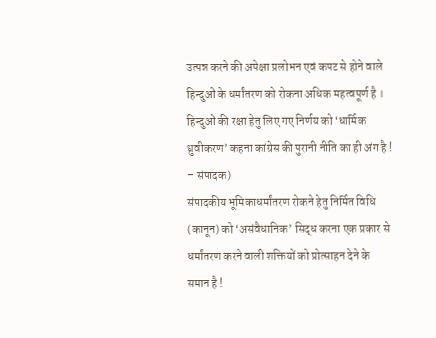उत्पन्न करने की अपेक्षा प्रलोभन एवं कपट से होने वाले हिन्दुओं के धर्मांतरण को रोकना अधिक महत्वपूर्ण है । हिन्दुओं की रक्षा हेतु लिए गए निर्णय को ‘धार्मिक ध्रुवीकरण’ कहना कांग्रेस की पुरानी नीति का ही अंग है ! – संपादक)
संपादकीय भूमिकाधर्मांतरण रोकने हेतु निर्मित विधि (कानून) को ‘असंवैधानिक’ सिद्ध करना एक प्रकार से धर्मांतरण करने वाली शक्तियों को प्रोत्साहन देने के समान है !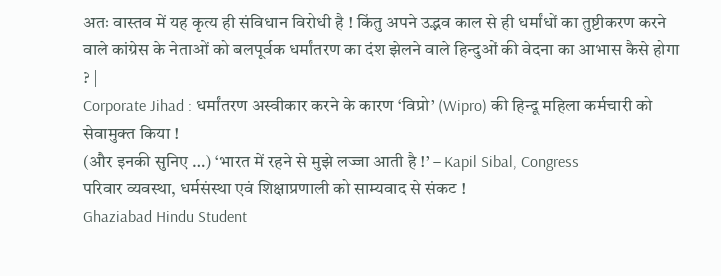अतः वास्तव में यह कृत्य ही संविधान विरोधी है ! किंतु अपने उद्भव काल से ही धर्मांधों का तुष्टीकरण करने वाले कांग्रेस के नेताओं को बलपूर्वक धर्मांतरण का दंश झेलने वाले हिन्दुओं की वेदना का आभास कैसे होगा ? |
Corporate Jihad : धर्मांतरण अस्वीकार करने के कारण ‘विप्रो’ (Wipro) की हिन्दू महिला कर्मचारी को सेवामुक्त किया !
(और इनकी सुनिए …) ‘भारत में रहने से मुझे लज्जा आती है !’ – Kapil Sibal, Congress
परिवार व्यवस्था, धर्मसंस्था एवं शिक्षाप्रणाली को साम्यवाद से संकट !
Ghaziabad Hindu Student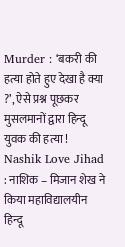Murder : ‘बकरी की हत्या होते हुए देखा है क्या ?’, ऐसे प्रश्न पूछकर मुसलमानों द्वारा हिन्दू युवक की हत्या !
Nashik Love Jihad : नाशिक – मिजान शेख ने किया महाविद्यालयीन हिन्दू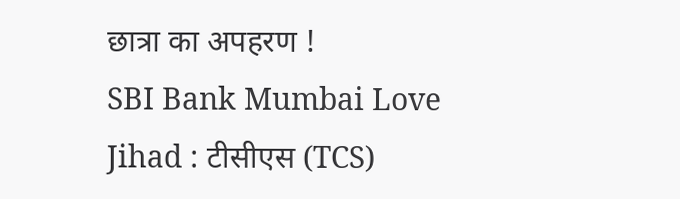छात्रा का अपहरण !
SBI Bank Mumbai Love Jihad : टीसीएस (TCS)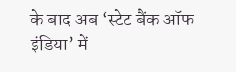के बाद अब ‘स्टेट बैंक ऑफ इंडिया’ में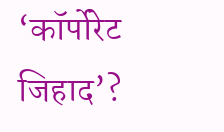‘कॉर्पोरेट जिहाद’?